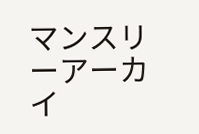マンスリーアーカイ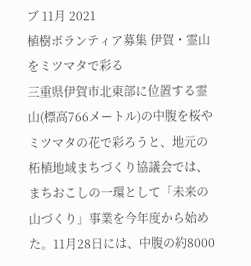ブ 11月 2021
植樹ボランティア募集 伊賀・霊山をミツマタで彩る
三重県伊賀市北東部に位置する霊山(標高766メートル)の中腹を桜やミツマタの花で彩ろうと、地元の柘植地域まちづくり協議会では、まちおこしの一環として「未来の山づくり」事業を今年度から始めた。11月28日には、中腹の約8000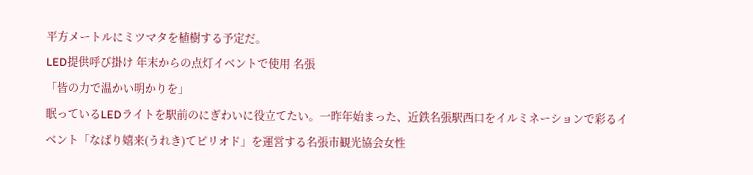平方メートルにミツマタを植樹する予定だ。
LED提供呼び掛け 年末からの点灯イベントで使用 名張
「皆の力で温かい明かりを」
眠っているLEDライトを駅前のにぎわいに役立てたい。一昨年始まった、近鉄名張駅西口をイルミネーションで彩るイベント「なばり嬉来(うれき)てピリオド」を運営する名張市観光協会女性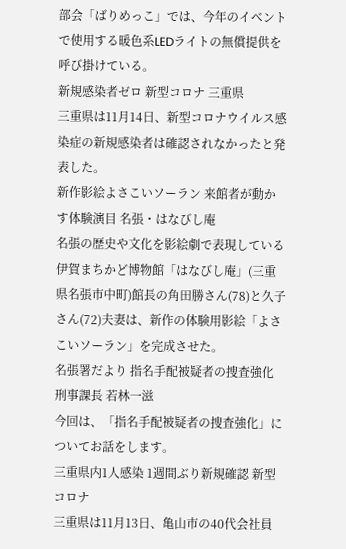部会「ばりめっこ」では、今年のイベントで使用する暖色系LEDライトの無償提供を呼び掛けている。
新規感染者ゼロ 新型コロナ 三重県
三重県は11月14日、新型コロナウイルス感染症の新規感染者は確認されなかったと発表した。
新作影絵よさこいソーラン 来館者が動かす体験演目 名張・はなびし庵
名張の歴史や文化を影絵劇で表現している伊賀まちかど博物館「はなびし庵」(三重県名張市中町)館長の角田勝さん(78)と久子さん(72)夫妻は、新作の体験用影絵「よさこいソーラン」を完成させた。
名張署だより 指名手配被疑者の捜査強化
刑事課長 若林一滋
今回は、「指名手配被疑者の捜査強化」についてお話をします。
三重県内1人感染 1週間ぶり新規確認 新型コロナ
三重県は11月13日、亀山市の40代会社員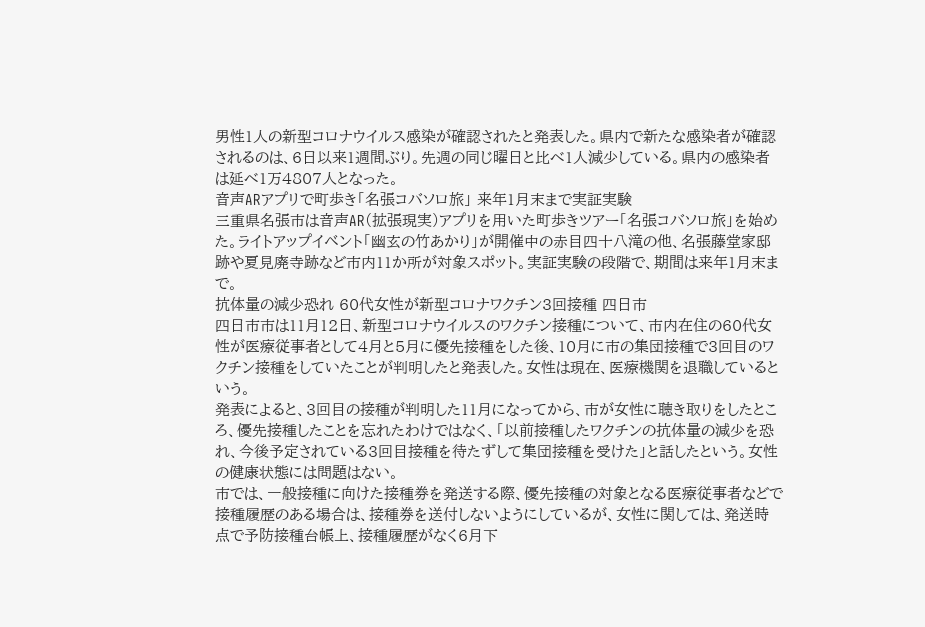男性1人の新型コロナウイルス感染が確認されたと発表した。県内で新たな感染者が確認されるのは、6日以来1週間ぶり。先週の同じ曜日と比べ1人減少している。県内の感染者は延べ1万4807人となった。
音声ARアプリで町歩き「名張コバソロ旅」 来年1月末まで実証実験
三重県名張市は音声AR(拡張現実)アプリを用いた町歩きツアー「名張コバソロ旅」を始めた。ライトアップイベント「幽玄の竹あかり」が開催中の赤目四十八滝の他、名張藤堂家邸跡や夏見廃寺跡など市内11か所が対象スポット。実証実験の段階で、期間は来年1月末まで。
抗体量の減少恐れ 60代女性が新型コロナワクチン3回接種 四日市
四日市市は11月12日、新型コロナウイルスのワクチン接種について、市内在住の60代女性が医療従事者として4月と5月に優先接種をした後、10月に市の集団接種で3回目のワクチン接種をしていたことが判明したと発表した。女性は現在、医療機関を退職しているという。
発表によると、3回目の接種が判明した11月になってから、市が女性に聴き取りをしたところ、優先接種したことを忘れたわけではなく、「以前接種したワクチンの抗体量の減少を恐れ、今後予定されている3回目接種を待たずして集団接種を受けた」と話したという。女性の健康状態には問題はない。
市では、一般接種に向けた接種券を発送する際、優先接種の対象となる医療従事者などで接種履歴のある場合は、接種券を送付しないようにしているが、女性に関しては、発送時点で予防接種台帳上、接種履歴がなく6月下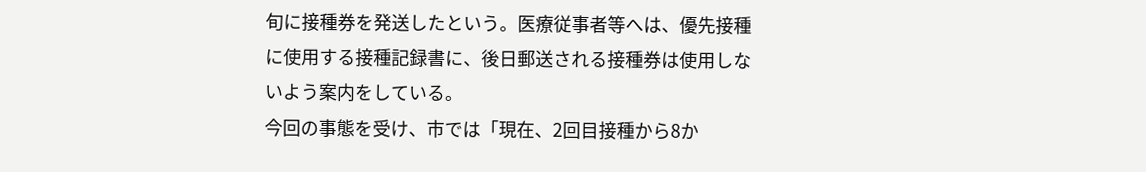旬に接種券を発送したという。医療従事者等へは、優先接種に使用する接種記録書に、後日郵送される接種券は使用しないよう案内をしている。
今回の事態を受け、市では「現在、2回目接種から8か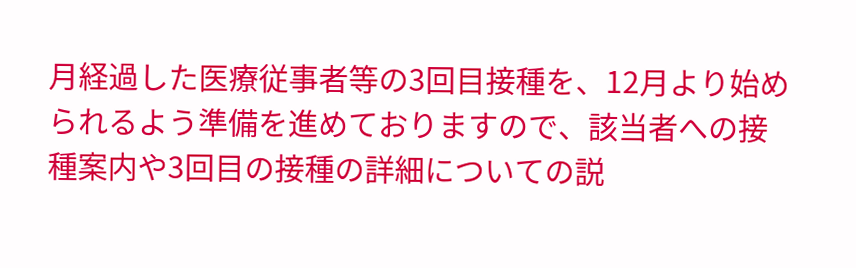月経過した医療従事者等の3回目接種を、12月より始められるよう準備を進めておりますので、該当者への接種案内や3回目の接種の詳細についての説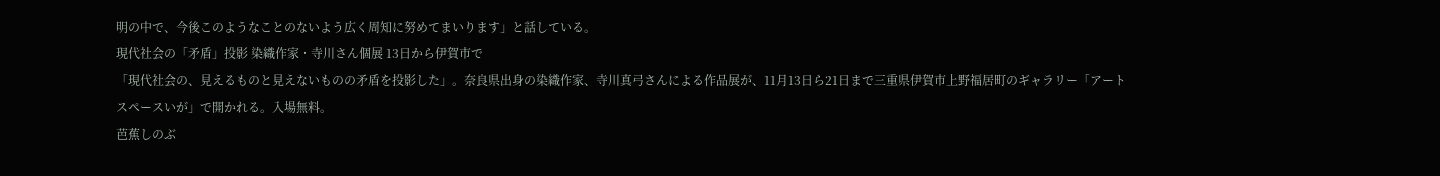明の中で、今後このようなことのないよう広く周知に努めてまいります」と話している。
現代社会の「矛盾」投影 染織作家・寺川さん個展 13日から伊賀市で
「現代社会の、見えるものと見えないものの矛盾を投影した」。奈良県出身の染織作家、寺川真弓さんによる作品展が、11月13日ら21日まで三重県伊賀市上野福居町のギャラリー「アートスペースいが」で開かれる。入場無料。
芭蕉しのぶ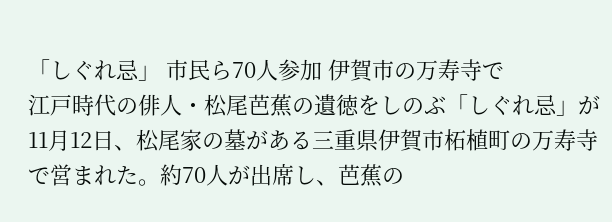「しぐれ忌」 市民ら70人参加 伊賀市の万寿寺で
江戸時代の俳人・松尾芭蕉の遺徳をしのぶ「しぐれ忌」が11月12日、松尾家の墓がある三重県伊賀市柘植町の万寿寺で営まれた。約70人が出席し、芭蕉の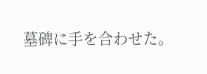墓碑に手を合わせた。